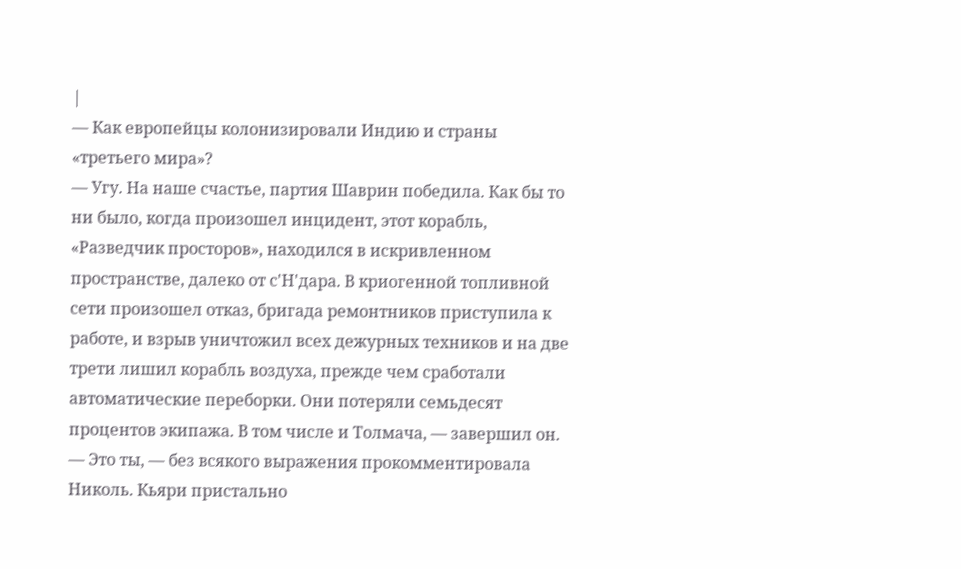|
— Как европейцы колонизировали Индию и страны «третьего мира»?
— Угу. На наше счастье, партия Шаврин победила. Как бы то ни было, когда произошел инцидент, этот корабль, «Разведчик просторов», находился в искривленном пространстве, далеко от с'Н'дара. В криогенной топливной сети произошел отказ, бригада ремонтников приступила к работе, и взрыв уничтожил всех дежурных техников и на две трети лишил корабль воздуха, прежде чем сработали автоматические переборки. Они потеряли семьдесят процентов экипажа. В том числе и Толмача, — завершил он.
— Это ты, — без всякого выражения прокомментировала Николь. Кьяри пристально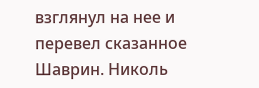взглянул на нее и перевел сказанное Шаврин. Николь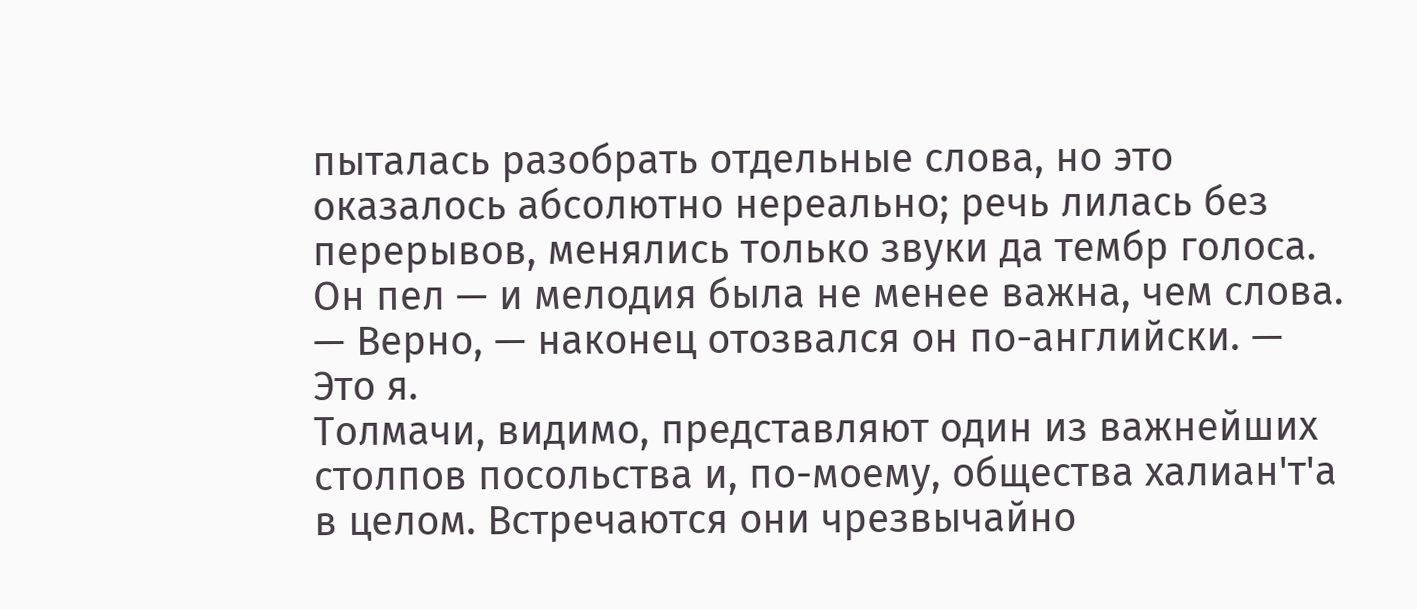пыталась разобрать отдельные слова, но это оказалось абсолютно нереально; речь лилась без перерывов, менялись только звуки да тембр голоса. Он пел — и мелодия была не менее важна, чем слова.
— Верно, — наконец отозвался он по-английски. — Это я.
Толмачи, видимо, представляют один из важнейших столпов посольства и, по-моему, общества халиан'т'а в целом. Встречаются они чрезвычайно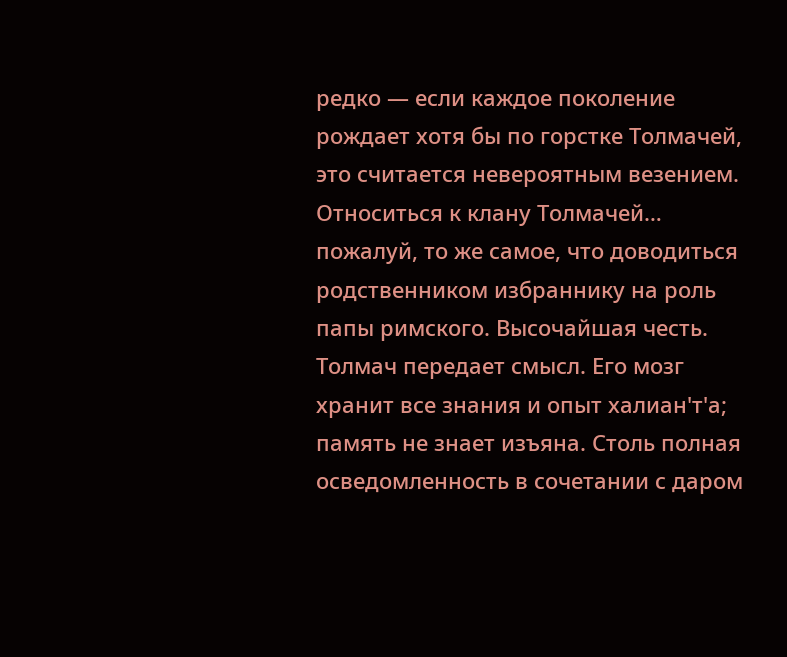редко — если каждое поколение рождает хотя бы по горстке Толмачей, это считается невероятным везением. Относиться к клану Толмачей… пожалуй, то же самое, что доводиться родственником избраннику на роль папы римского. Высочайшая честь.
Толмач передает смысл. Его мозг хранит все знания и опыт халиан'т'а; память не знает изъяна. Столь полная осведомленность в сочетании с даром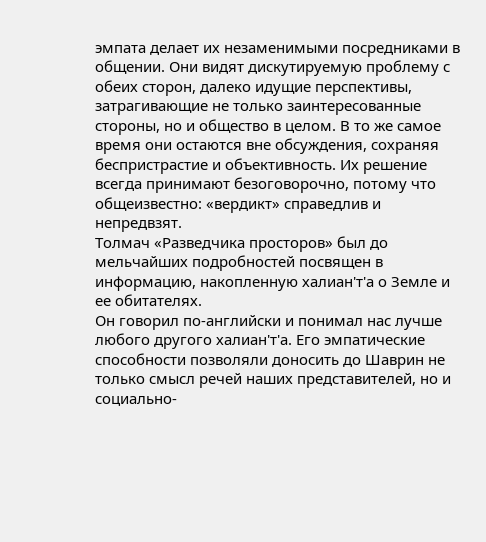эмпата делает их незаменимыми посредниками в общении. Они видят дискутируемую проблему с обеих сторон, далеко идущие перспективы, затрагивающие не только заинтересованные стороны, но и общество в целом. В то же самое время они остаются вне обсуждения, сохраняя беспристрастие и объективность. Их решение всегда принимают безоговорочно, потому что общеизвестно: «вердикт» справедлив и непредвзят.
Толмач «Разведчика просторов» был до мельчайших подробностей посвящен в информацию, накопленную халиан'т'а о Земле и ее обитателях.
Он говорил по-английски и понимал нас лучше любого другого халиан'т'а. Его эмпатические способности позволяли доносить до Шаврин не только смысл речей наших представителей, но и социально-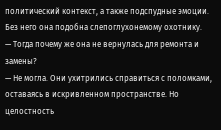политический контекст, а также подспудные эмоции. Без него она подобна слепоглухонемому охотнику.
— Тогда почему же она не вернулась для ремонта и замены?
— Не могла. Они ухитрились справиться с поломками, оставаясь в искривленном пространстве. Но целостность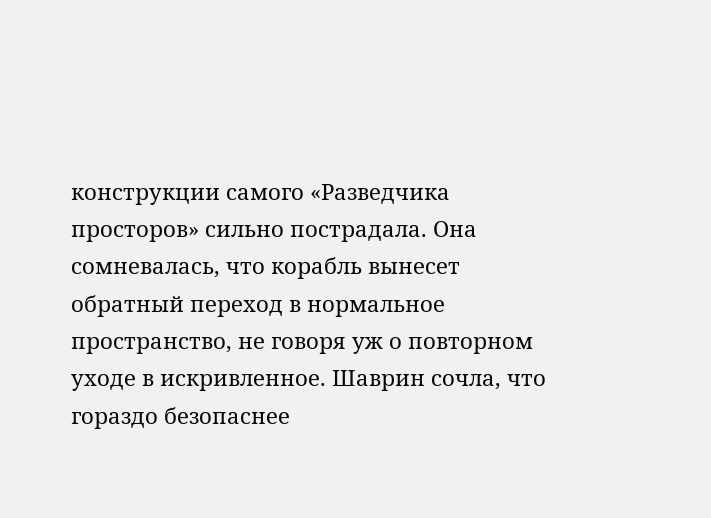конструкции самого «Разведчика просторов» сильно пострадала. Она сомневалась, что корабль вынесет обратный переход в нормальное пространство, не говоря уж о повторном уходе в искривленное. Шаврин сочла, что гораздо безопаснее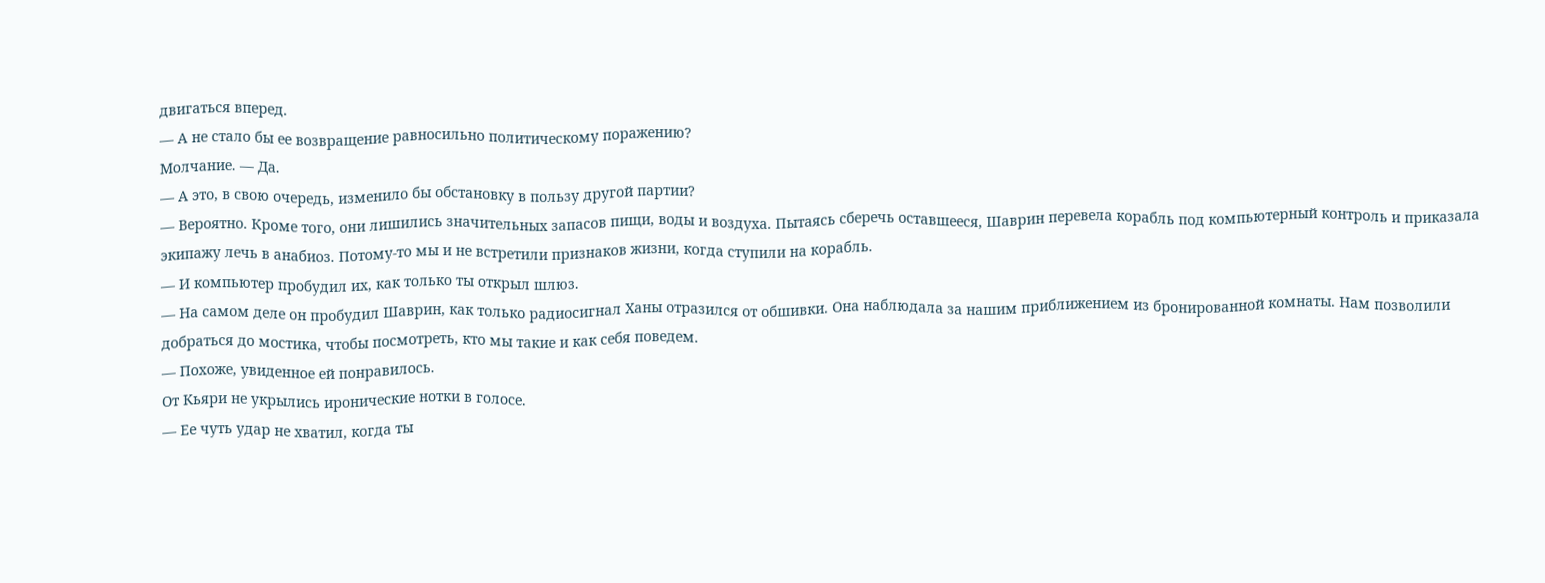двигаться вперед.
— А не стало бы ее возвращение равносильно политическому поражению?
Молчание. — Да.
— А это, в свою очередь, изменило бы обстановку в пользу другой партии?
— Вероятно. Кроме того, они лишились значительных запасов пищи, воды и воздуха. Пытаясь сберечь оставшееся, Шаврин перевела корабль под компьютерный контроль и приказала экипажу лечь в анабиоз. Потому-то мы и не встретили признаков жизни, когда ступили на корабль.
— И компьютер пробудил их, как только ты открыл шлюз.
— На самом деле он пробудил Шаврин, как только радиосигнал Ханы отразился от обшивки. Она наблюдала за нашим приближением из бронированной комнаты. Нам позволили добраться до мостика, чтобы посмотреть, кто мы такие и как себя поведем.
— Похоже, увиденное ей понравилось.
От Кьяри не укрылись иронические нотки в голосе.
— Ее чуть удар не хватил, когда ты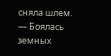сняла шлем.
— Боялась земных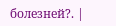болезней?. |